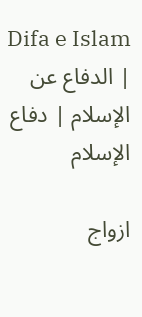Difa e Islam | الدفاع عن الإسلام | دفاع الإسلام

ازواج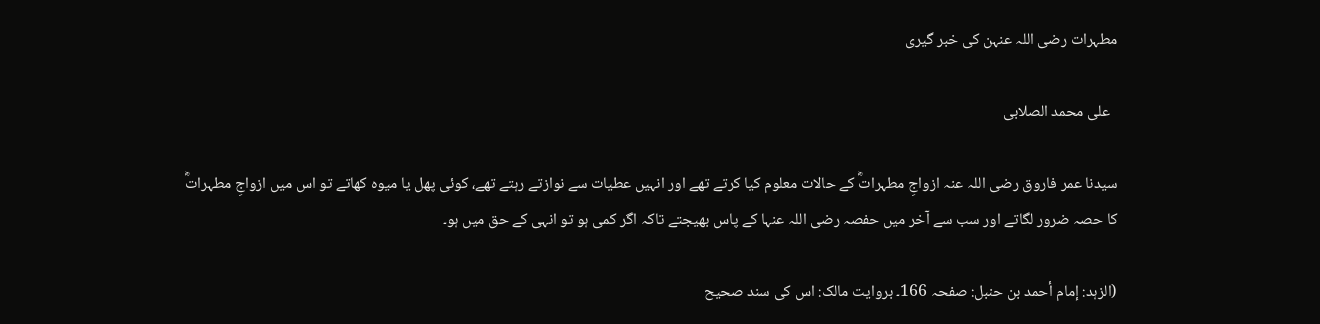مطہرات رضی اللہ عنہن کی خبر گیری

  علی محمد الصلابی

سیدنا عمر فاروق رضی اللہ عنہ ازواجِ مطہراتؓ کے حالات معلوم کیا کرتے تھے اور انہیں عطیات سے نوازتے رہتے تھے، کوئی پھل یا میوہ کھاتے تو اس میں ازواجِ مطہراتؓ کا حصہ ضرور لگاتے اور سب سے آخر میں حفصہ رضی اللہ عنہا کے پاس بھیجتے تاکہ اگر کمی ہو تو انہی کے حق میں ہو۔

(الزہد: إمام أحمد بن حنبل: صفحہ 166۔ بروایت مالک: اس کی سند صحیح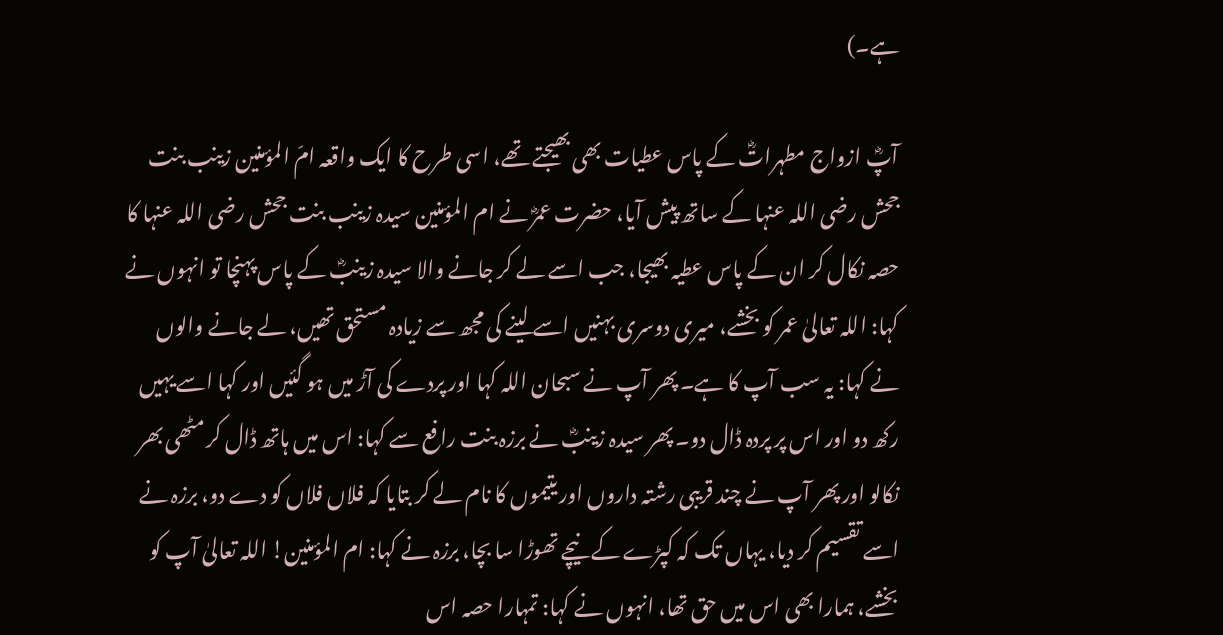ہے۔)

آپؓ ازواج مطہراتؓ کے پاس عطیات بھی بھیجتے تھے، اسی طرح کا ایک واقعہ امّ المؤمنین زینب بنت جحش رضی اللہ عنہا کے ساتھ پیش آیا، حضرت عمرؓ نے ام المؤمنین سیدہ زینب بنت جحش رضی اللہ عنہا کا حصہ نکال کر ان کے پاس عطیہ بھیجا، جب اسے لے کر جانے والا سیدہ زینبؓ کے پاس پہنچا تو انہوں نے کہا: اللہ تعالیٰ عمر کو بخشے، میری دوسری بہنیں اسے لینے کی مجھ سے زیادہ مستحق تھیں، لے جانے والوں نے کہا: یہ سب آپ کا ہے۔ پھر آپ نے سبحان اللہ کہا اور پردے کی آڑ میں ہو گئیں اور کہا اسے یہیں رکھ دو اور اس پر پردہ ڈال دو۔ پھر سیدہ زینبؓ نے برزہ بنت رافع سے کہا: اس میں ہاتھ ڈال کر مٹھی بھر نکالو اور پھر آپ نے چند قریبی رشتہ داروں اور یتیموں کا نام لے کر بتایا کہ فلاں فلاں کو دے دو، برزہ نے اسے تقسیم کر دیا، یہاں تک کہ کپڑے کے نیچے تھوڑا سا بچا، برزہ نے کہا: ام المؤمنین! اللہ تعالیٰ آپ کو بخشے، ہمارا بھی اس میں حق تھا، انہوں نے کہا: تمہارا حصہ اس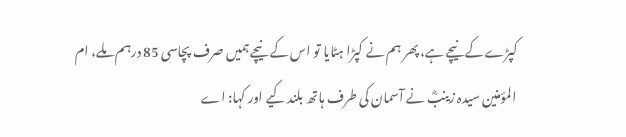کپڑے کے نیچے ہے، پھر ہم نے کپڑا ہٹایا تو اس کے نیچے ہمیں صرف پچاسی 85 درہم ملے، ام المؤمنین سیدہ زینبؓ نے آسمان کی طرف ہاتھ بلند کیے اور کہا: اے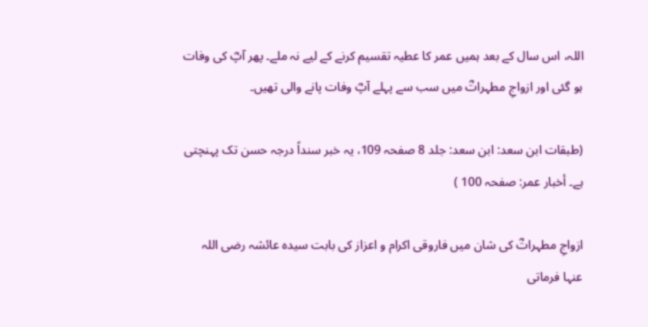اللہ، اس سال کے بعد ہمیں عمر کا عطیہ تقسیم کرنے کے لیے نہ ملے۔ پھر آپؓ کی وفات ہو گئی اور ازواجِ مطہراتؓ میں سب سے پہلے آپؓ وفات پانے والی تھیں۔

(طبقات ابن سعد: ابن سعد: جلد 8 صفحہ 109، یہ خبر سنداً درجہ حسن تک پہنچتی ہے۔ أخبار عمر: صفحہ 100 )

ازواجِ مطہراتؓ کی شان میں فاروقی اکرام و اعزاز کی بابت سیدہ عائشہ رضی اللہ عنہا فرماتی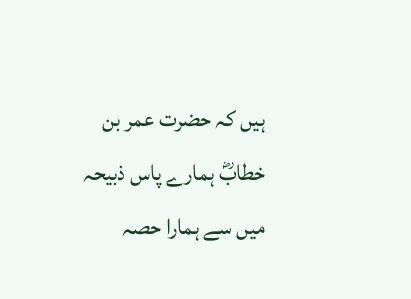ہیں کہ حضرت عمر بن خطابؓ ہمارے پاس ذبیحہ میں سے ہمارا حصہ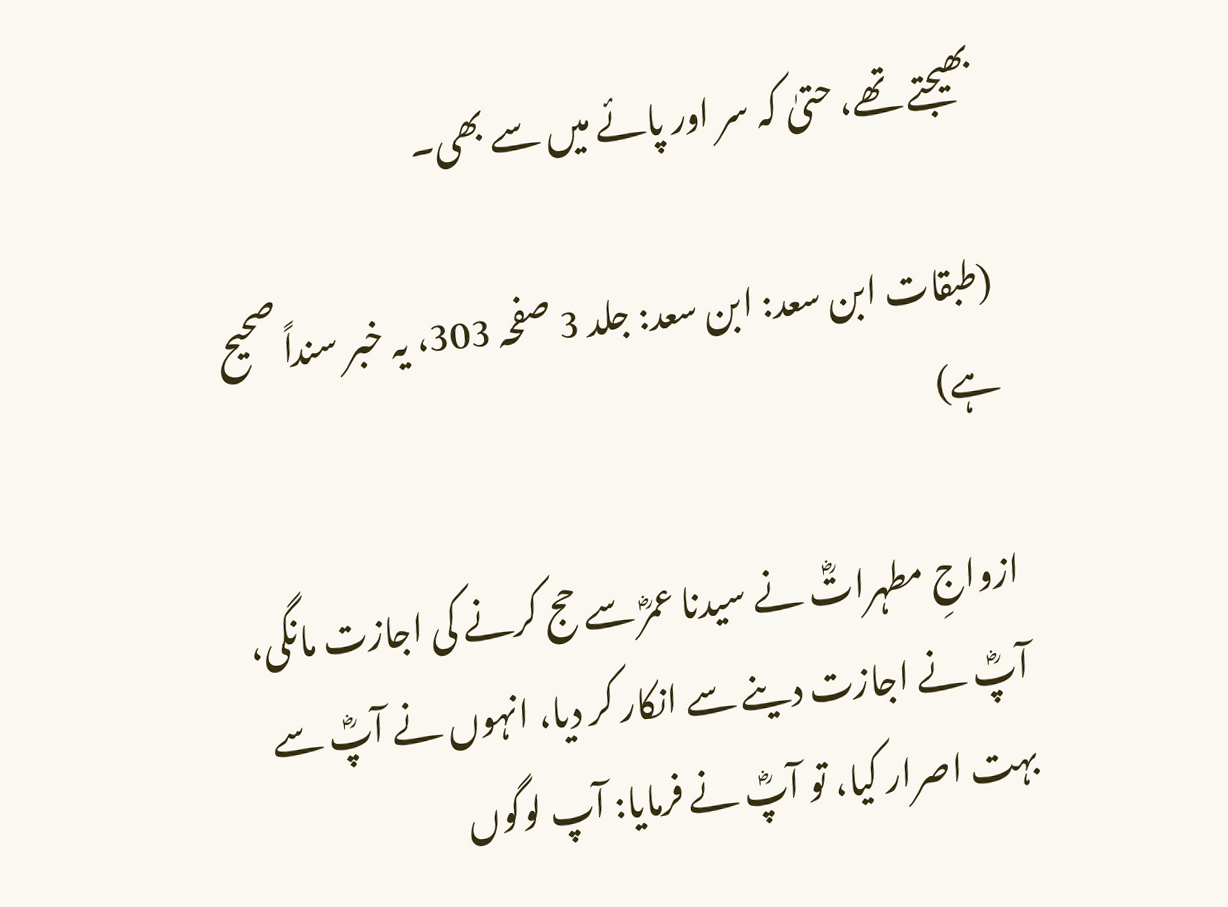بھیجتے تھے، حتیٰ کہ سر اور پائے میں سے بھی۔

(طبقات ابن سعد: ابن سعد: جلد 3 صفحہ 303، یہ خبر سنداً صحیح ہے)

ازواجِ مطہراتؓ نے سیدنا عمرؓ سے حج کرنے کی اجازت مانگی، آپؓ نے اجازت دینے سے انکار کر دیا، انہوں نے آپؓ سے بہت اصرار کیا، تو آپؓ نے فرمایا: آپ لوگوں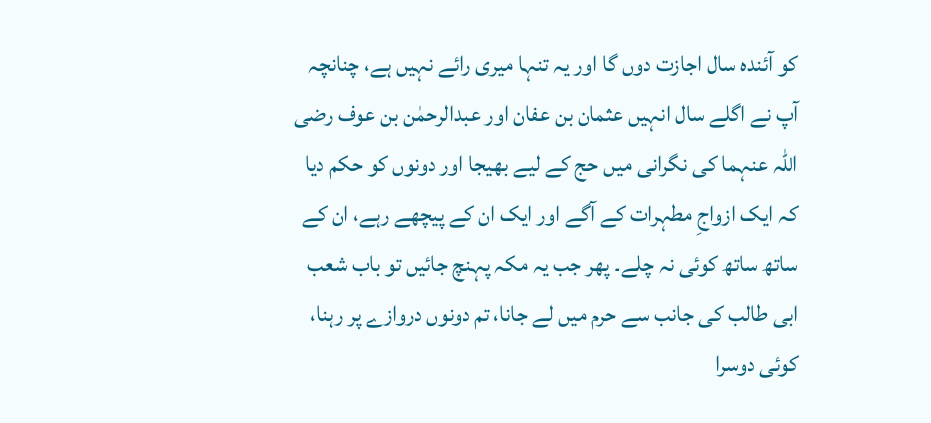کو آئندہ سال اجازت دوں گا اور یہ تنہا میری رائے نہیں ہے، چنانچہ آپ نے اگلے سال انہیں عثمان بن عفان اور عبدالرحمٰن بن عوف رضی اللہ عنہما کی نگرانی میں حج کے لیے بھیجا اور دونوں کو حکم دیا کہ ایک ازواجِ مطہرات کے آگے اور ایک ان کے پیچھے رہے، ان کے ساتھ ساتھ کوئی نہ چلے۔ پھر جب یہ مکہ پہنچ جائیں تو باب شعب ابی طالب کی جانب سے حرم میں لے جانا، تم دونوں دروازے پر رہنا، کوئی دوسرا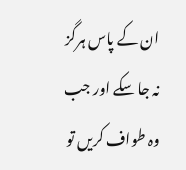ان کے پاس ہرگز نہ جا سکے اور جب وہ طواف کریں تو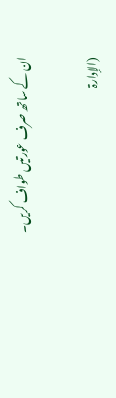ان کے ساتھ صرف عورتیں طواف کریں۔

(الإدارۃ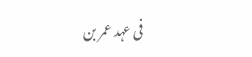فی عہد عمر بن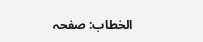الخطاب: صفحہ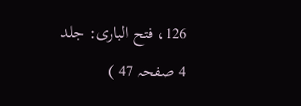126، فتح الباری: جلد 4 صفحہ 47 )